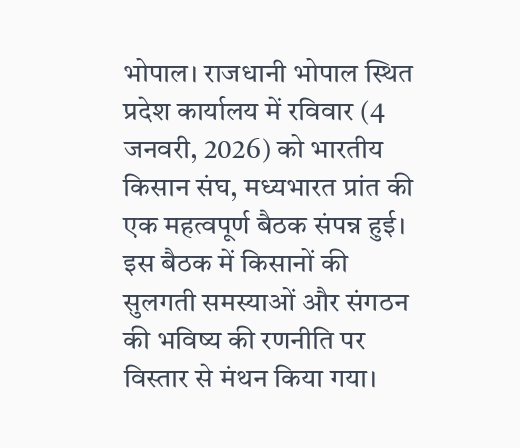भोपाल। राजधानी भोपाल स्थित प्रदेश कार्यालय में रविवार (4 जनवरी, 2026) को भारतीय किसान संघ, मध्यभारत प्रांत की एक महत्वपूर्ण बैठक संपन्न हुई। इस बैठक में किसानों की सुलगती समस्याओं और संगठन की भविष्य की रणनीति पर विस्तार से मंथन किया गया।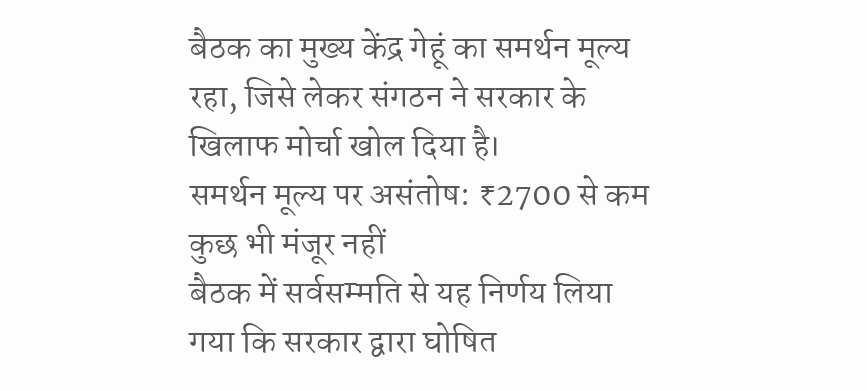बैठक का मुख्य केंद्र गेहूं का समर्थन मूल्य रहा, जिसे लेकर संगठन ने सरकार के खिलाफ मोर्चा खोल दिया है।
समर्थन मूल्य पर असंतोष: ₹2700 से कम कुछ भी मंजूर नहीं
बैठक में सर्वसम्मति से यह निर्णय लिया गया कि सरकार द्वारा घोषित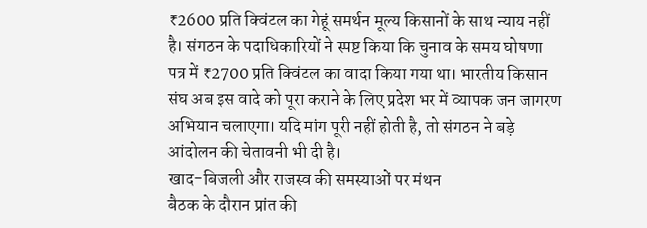₹2600 प्रति क्विंटल का गेहूं समर्थन मूल्य किसानों के साथ न्याय नहीं है। संगठन के पदाधिकारियों ने स्पष्ट किया कि चुनाव के समय घोषणा पत्र में ₹2700 प्रति क्विंटल का वादा किया गया था। भारतीय किसान संघ अब इस वादे को पूरा कराने के लिए प्रदेश भर में व्यापक जन जागरण अभियान चलाएगा। यदि मांग पूरी नहीं होती है, तो संगठन ने बड़े आंदोलन की चेतावनी भी दी है।
खाद-बिजली और राजस्व की समस्याओं पर मंथन
बैठक के दौरान प्रांत की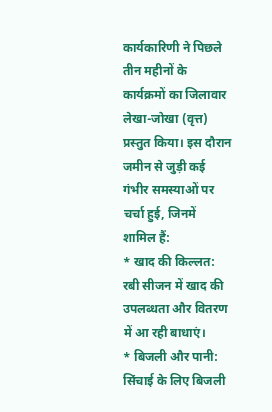कार्यकारिणी ने पिछले तीन महीनों के कार्यक्रमों का जिलावार लेखा-जोखा (वृत्त) प्रस्तुत किया। इस दौरान जमीन से जुड़ी कई गंभीर समस्याओं पर चर्चा हुई, जिनमें शामिल हैं:
* खाद की किल्लत: रबी सीजन में खाद की उपलब्धता और वितरण में आ रही बाधाएं।
* बिजली और पानी: सिंचाई के लिए बिजली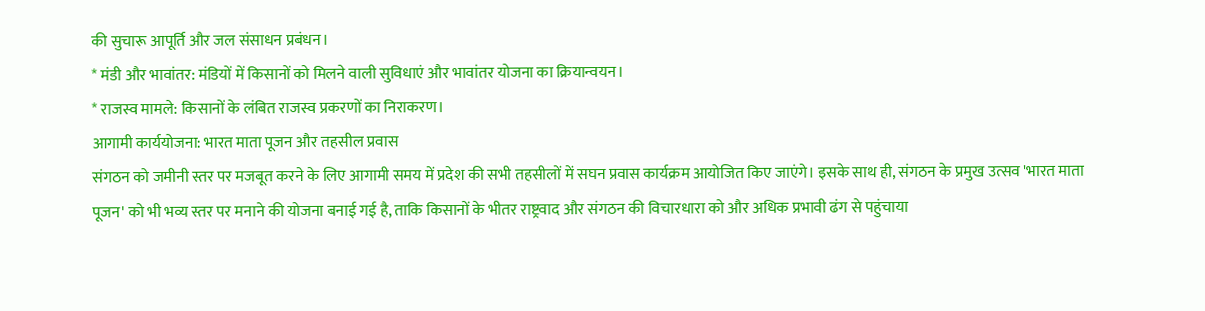की सुचारू आपूर्ति और जल संसाधन प्रबंधन।
* मंडी और भावांतर: मंडियों में किसानों को मिलने वाली सुविधाएं और भावांतर योजना का क्रियान्वयन।
* राजस्व मामले: किसानों के लंबित राजस्व प्रकरणों का निराकरण।
आगामी कार्ययोजना: भारत माता पूजन और तहसील प्रवास
संगठन को जमीनी स्तर पर मजबूत करने के लिए आगामी समय में प्रदेश की सभी तहसीलों में सघन प्रवास कार्यक्रम आयोजित किए जाएंगे। इसके साथ ही, संगठन के प्रमुख उत्सव 'भारत माता पूजन' को भी भव्य स्तर पर मनाने की योजना बनाई गई है, ताकि किसानों के भीतर राष्ट्रवाद और संगठन की विचारधारा को और अधिक प्रभावी ढंग से पहुंचाया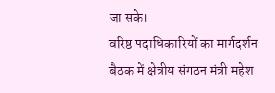जा सके।
वरिष्ठ पदाधिकारियों का मार्गदर्शन
बैठक में क्षेत्रीय संगठन मंत्री महेश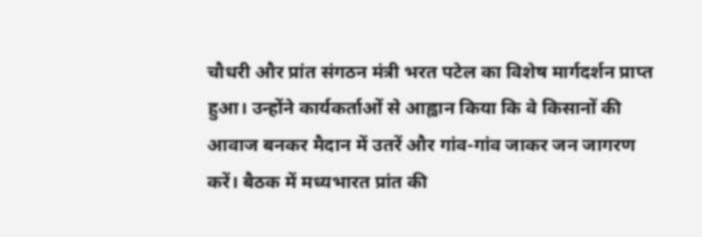चौधरी और प्रांत संगठन मंत्री भरत पटेल का विशेष मार्गदर्शन प्राप्त हुआ। उन्होंने कार्यकर्ताओं से आह्वान किया कि वे किसानों की आवाज बनकर मैदान में उतरें और गांव-गांव जाकर जन जागरण करें। बैठक में मध्यभारत प्रांत की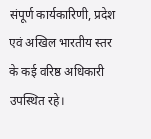संपूर्ण कार्यकारिणी, प्रदेश एवं अखिल भारतीय स्तर के कई वरिष्ठ अधिकारी उपस्थित रहे।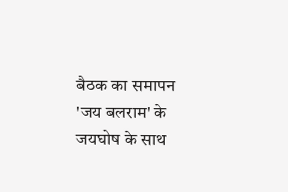बैठक का समापन 'जय बलराम' के जयघोष के साथ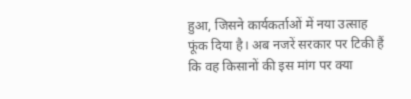हुआ, जिसने कार्यकर्ताओं में नया उत्साह फूंक दिया है। अब नजरें सरकार पर टिकी हैं कि वह किसानों की इस मांग पर क्या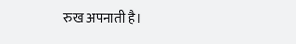रुख अपनाती है।